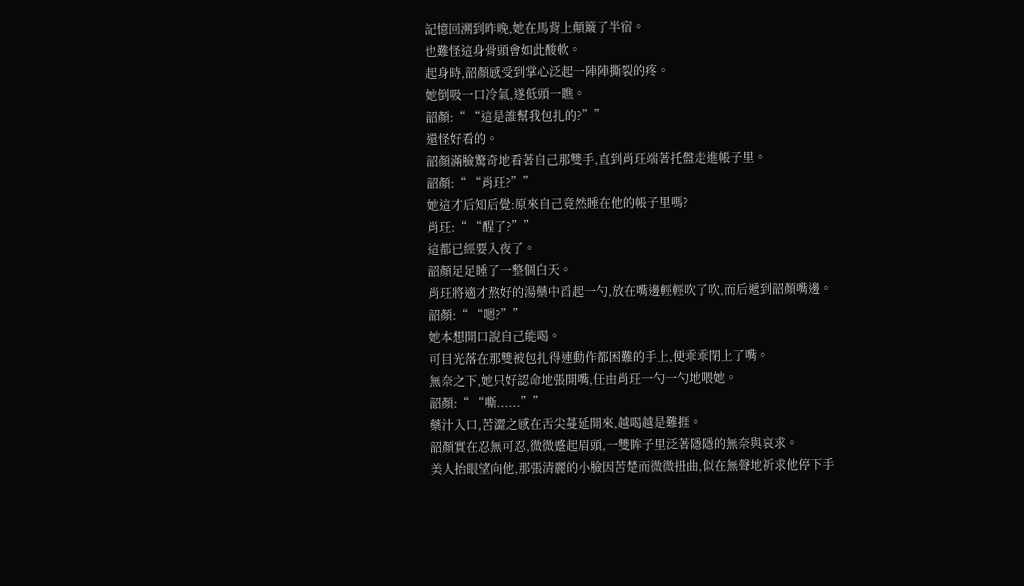記憶回溯到昨晚,她在馬背上顛簸了半宿。
也難怪這身骨頭會如此酸軟。
起身時,韶顏感受到掌心泛起一陣陣撕裂的疼。
她倒吸一口冷氣,遂低頭一瞧。
韶顏:“ “這是誰幫我包扎的?””
還怪好看的。
韶顏滿臉驚奇地看著自己那雙手,直到肖玨端著托盤走進帳子里。
韶顏:“ “肖玨?””
她這才后知后覺:原來自己竟然睡在他的帳子里嗎?
肖玨:“ “醒了?””
這都已經要入夜了。
韶顏足足睡了一整個白天。
肖玨將適才熬好的湯藥中舀起一勺,放在嘴邊輕輕吹了吹,而后遞到韶顏嘴邊。
韶顏:“ “嗯?””
她本想開口說自己能喝。
可目光落在那雙被包扎得連動作都困難的手上,便乖乖閉上了嘴。
無奈之下,她只好認命地張開嘴,任由肖玨一勺一勺地喂她。
韶顏:“ “嘶......””
藥汁入口,苦澀之感在舌尖蔓延開來,越喝越是難捱。
韶顏實在忍無可忍,微微蹙起眉頭,一雙眸子里泛著隱隱的無奈與哀求。
美人抬眼望向他,那張清麗的小臉因苦楚而微微扭曲,似在無聲地祈求他停下手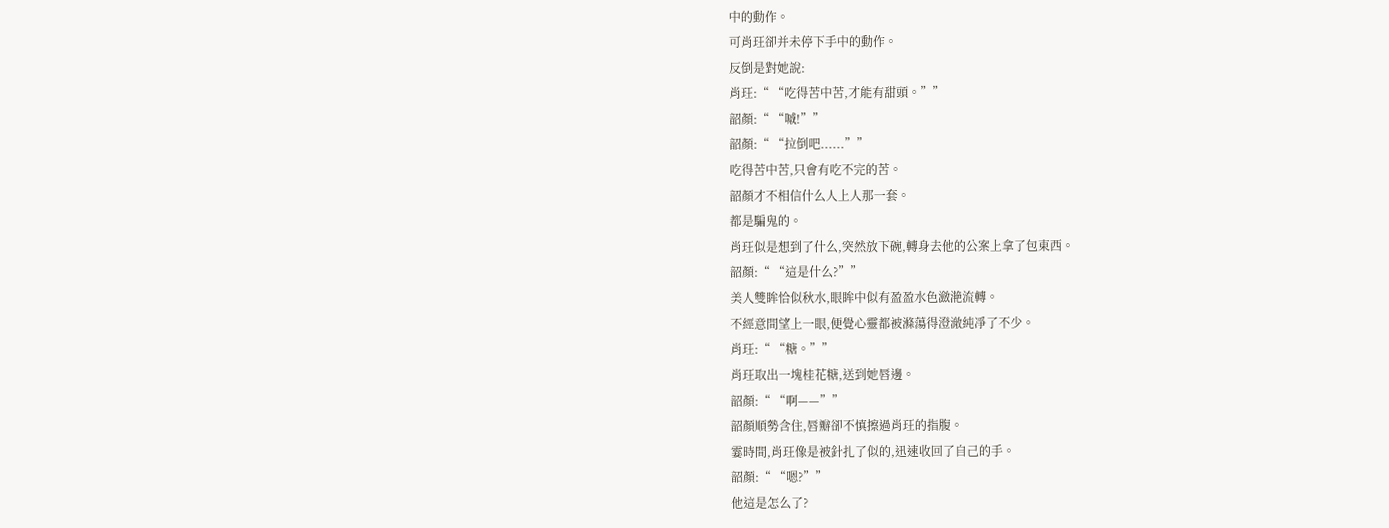中的動作。
可肖玨卻并未停下手中的動作。
反倒是對她說:
肖玨:“ “吃得苦中苦,才能有甜頭。””
韶顏:“ “嘁!””
韶顏:“ “拉倒吧......””
吃得苦中苦,只會有吃不完的苦。
韶顏才不相信什么人上人那一套。
都是騙鬼的。
肖玨似是想到了什么,突然放下碗,轉身去他的公案上拿了包東西。
韶顏:“ “這是什么?””
美人雙眸恰似秋水,眼眸中似有盈盈水色瀲滟流轉。
不經意間望上一眼,便覺心靈都被滌蕩得澄澈純凈了不少。
肖玨:“ “糖。””
肖玨取出一塊桂花糖,送到她唇邊。
韶顏:“ “啊——””
韶顏順勢含住,唇瓣卻不慎擦過肖玨的指腹。
霎時間,肖玨像是被針扎了似的,迅速收回了自己的手。
韶顏:“ “嗯?””
他這是怎么了?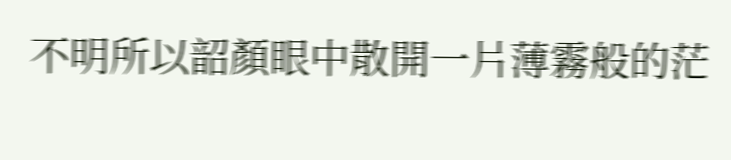不明所以韶顏眼中散開一片薄霧般的茫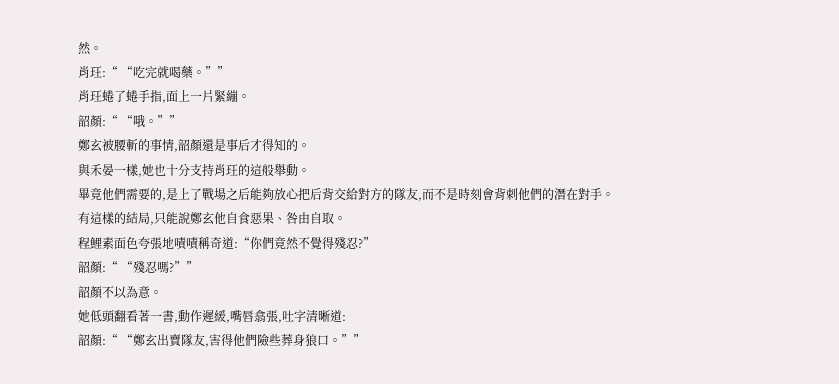然。
肖玨:“ “吃完就喝藥。””
肖玨蜷了蜷手指,面上一片緊繃。
韶顏:“ “哦。””
鄭玄被腰斬的事情,韶顏還是事后才得知的。
與禾晏一樣,她也十分支持肖玨的這般舉動。
畢竟他們需要的,是上了戰場之后能夠放心把后背交給對方的隊友,而不是時刻會背刺他們的潛在對手。
有這樣的結局,只能說鄭玄他自食惡果、咎由自取。
程鯉素面色夸張地嘖嘖稱奇道:“你們竟然不覺得殘忍?”
韶顏:“ “殘忍嗎?””
韶顏不以為意。
她低頭翻看著一書,動作遲緩,嘴唇翕張,吐字清晰道:
韶顏:“ “鄭玄出賣隊友,害得他們險些葬身狼口。””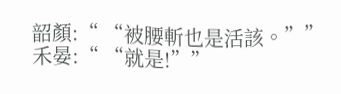韶顏:“ “被腰斬也是活該。””
禾晏:“ “就是!””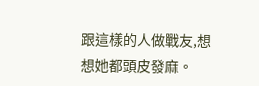跟這樣的人做戰友,想想她都頭皮發麻。